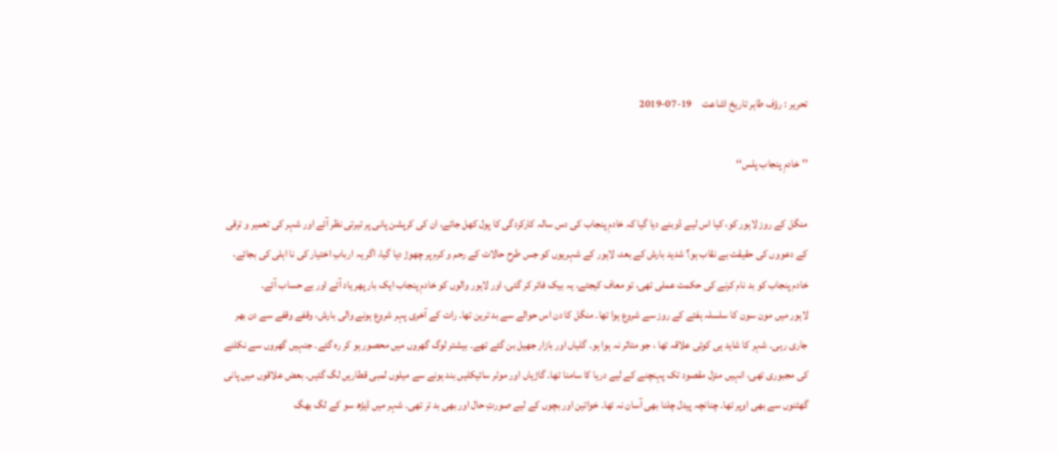تحریر : رؤف طاہر تاریخ اشاعت     19-07-2019

’’خادمِ پنجاب پلس‘‘

منگل کے روز لاہور کو، کیا اس لیے ڈوبنے دیا گیا کہ خادمِ پنجاب کی دس سالہ کارکردگی کا پول کھل جائے، ان کی کرپشن پانی پر تیرتی نظر آئے اور شہر کی تعمیر و ترقی کے دعووں کی حقیقت بے نقاب ہو؟ شدید بارش کے بعد، لاہور کے شہریوں کو جس طرح حالات کے رحم و کرم پر چھوڑ دیا گیا، اگر یہ اربابِ اختیار کی نا اہلی کی بجائے، خادم پنجاب کو بد نام کرنے کی حکمت عملی تھی، تو معاف کیجئے، یہ بیک فائر کر گئی، اور لاہور والوں کو خادمِ پنجاب ایک بار پھر یاد آئے اور بے حساب آئے۔
لاہور میں مون سون کا سلسلہ ہفتے کے روز سے شروع ہوا تھا۔ منگل کا دن اس حوالے سے بد ترین تھا۔ رات کے آخری پہر شروع ہونے والی بارش، وقفے وقفے سے دن بھر جاری رہی۔ شہر کا شاید ہی کوئی علاقہ تھا ، جو متاثر نہ ہوا ہو۔ گلیاں اور بازار جھیل بن گئے تھے۔ بیشتر لوگ گھروں میں محصور ہو کر رہ گئے۔ جنہیں گھروں سے نکلنے کی مجبوری تھی، انہیں منزل مقصود تک پہنچنے کے لیے دریا کا سامنا تھا۔ گاڑیاں اور موٹر سائیکلیں بند ہونے سے میلوں لمبی قطاریں لگ گئیں۔ بعض علاقوں میں پانی گھٹنوں سے بھی اوپر تھا۔ چنانچہ پیدل چلنا بھی آسان نہ تھا۔ خواتین اور بچوں کے لیے صورتِ حال اور بھی بد تر تھی۔ شہر میں ڈیڑھ سو کے لگ بھگ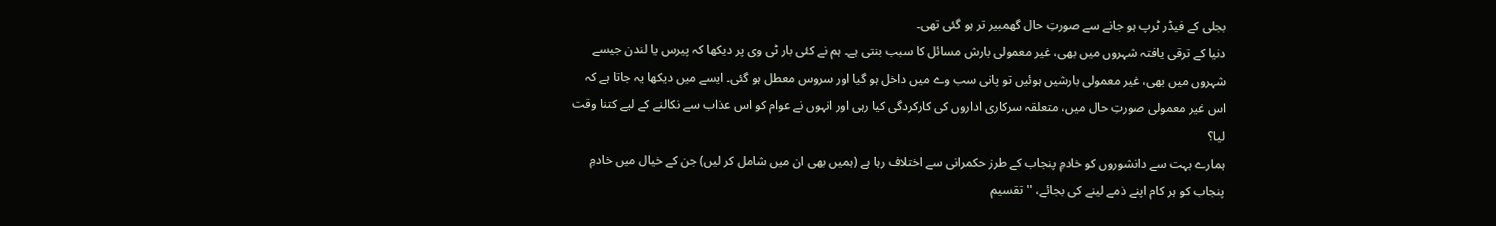بجلی کے فیڈر ٹرپ ہو جانے سے صورتِ حال گھمبیر تر ہو گئی تھی۔
دنیا کے ترقی یافتہ شہروں میں بھی، غیر معمولی بارش مسائل کا سبب بنتی ہے۔ ہم نے کئی بار ٹی وی پر دیکھا کہ پیرس یا لندن جیسے شہروں میں بھی، غیر معمولی بارشیں ہوئیں تو پانی سب وے میں داخل ہو گیا اور سروس معطل ہو گئی۔ ایسے میں دیکھا یہ جاتا ہے کہ اس غیر معمولی صورتِ حال میں، متعلقہ سرکاری اداروں کی کارکردگی کیا رہی اور انہوں نے عوام کو اس عذاب سے نکالنے کے لیے کتنا وقت لیا؟
ہمارے بہت سے دانشوروں کو خادمِ پنجاب کے طرز حکمرانی سے اختلاف رہا ہے (ہمیں بھی ان میں شامل کر لیں) جن کے خیال میں خادمِ پنجاب کو ہر کام اپنے ذمے لینے کی بجائے، ''تقسیم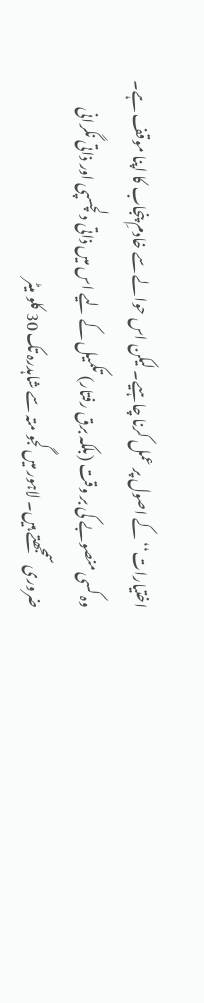اختیارات‘‘ کے اصول پر عمل کرنا چاہیے۔ لیکن اس حوالے سے خادمِ پنجاب کا اپنا موقف ہے۔ وہ کسی منصوبے کی بر وقت (بلکہ برق رفتار) تکمیل کے لیے اس میں ذاتی دلچسپی اور ذاتی نگرانی ضروری سمجھتے ہیں۔ لاہور میں گجو متہ سے شاہدرہ تک 30 کلو میٹر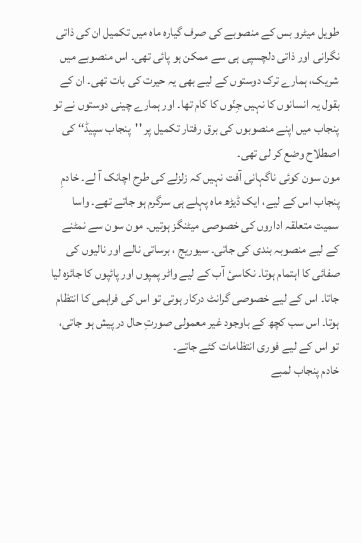طویل میٹرو بس کے منصوبے کی صرف گیارہ ماہ میں تکمیل ان کی ذاتی نگرانی اور ذاتی دلچسپی ہی سے ممکن ہو پائی تھی۔ اس منصوبے میں شریک، ہمارے ترک دوستوں کے لیے بھی یہ حیرت کی بات تھی۔ ان کے بقول یہ انسانوں کا نہیں جِنّوں کا کام تھا۔ اور ہمارے چینی دوستوں نے تو پنجاب میں اپنے منصوبوں کی برق رفتار تکمیل پر ''پنجاب سپیڈ‘‘ کی اصطلاح وضع کر لی تھی۔
مون سون کوئی ناگہانی آفت نہیں کہ زلزلے کی طرح اچانک آ لے۔ خادمِ پنجاب اس کے لیے، ایک ڈیڑھ ماہ پہلے ہی سرگرم ہو جاتے تھے۔ واسا سمیت متعلقہ اداروں کی خصوصی میٹنگز ہوتیں۔ مون سون سے نمٹنے کے لیے منصوبہ بندی کی جاتی۔ سیوریج ، برساتی نالے اور نالیوں کی صفائی کا اہتمام ہوتا۔ نکاسیٔ آب کے لیے واٹر پمپوں اور پائپوں کا جائزہ لیا جاتا۔ اس کے لیے خصوصی گرانٹ درکار ہوتی تو اس کی فراہمی کا انتظام ہوتا۔ اس سب کچھ کے باوجود غیر معمولی صورتِ حال در پیش ہو جاتی، تو اس کے لیے فوری انتظامات کئے جاتے۔
خادم پنجاب لمبے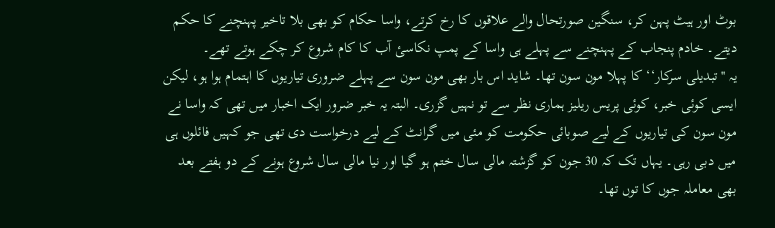بوٹ اور ہیٹ پہن کر، سنگین صورتحال والے علاقوں کا رخ کرتے، واسا حکام کو بھی بلا تاخیر پہنچنے کا حکم دیتے۔ خادم پنجاب کے پہنچنے سے پہلے ہی واسا کے پمپ نکاسیٔ آب کا کام شروع کر چکے ہوتے تھے۔
یہ ''تبدیلی سرکار‘‘ کا پہلا مون سون تھا۔ شاید اس بار بھی مون سون سے پہلے ضروری تیاریوں کا اہتمام ہوا ہو، لیکن ایسی کوئی خبر، کوئی پریس ریلیز ہماری نظر سے تو نہیں گزری۔ البتہ یہ خبر ضرور ایک اخبار میں تھی کہ واسا نے مون سون کی تیاریوں کے لیے صوبائی حکومت کو مئی میں گرانٹ کے لیے درخواست دی تھی جو کہیں فائلوں ہی میں دبی رہی۔ یہاں تک کہ 30 جون کو گزشتہ مالی سال ختم ہو گیا اور نیا مالی سال شروع ہونے کے دو ہفتے بعد بھی معاملہ جوں کا توں تھا۔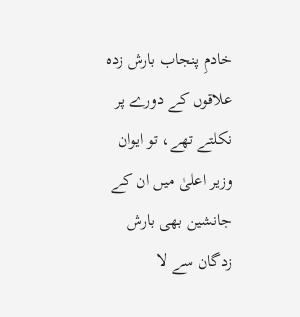خادمِ پنجاب بارش زدہ علاقوں کے دورے پر نکلتے تھے، تو ایوان وزیر اعلیٰ میں ان کے جانشین بھی بارش زدگان سے لا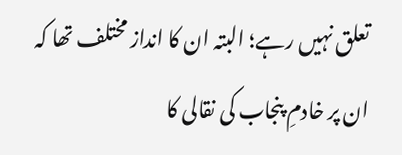تعلق نہیں رہے؛ البتہ ان کا انداز مختلف تھا کہ ان پر خادمِ پنجاب کی نقالی کا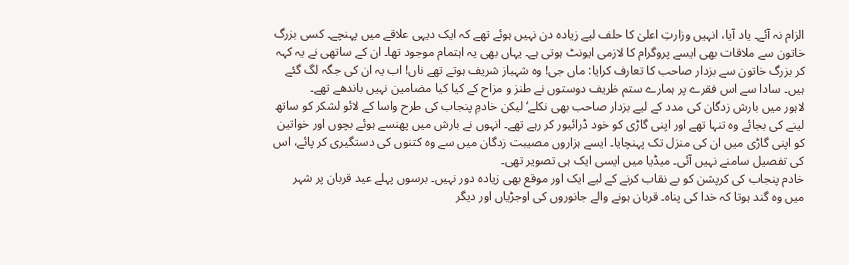الزام نہ آئے۔ یاد آیا، انہیں وزارتِ اعلیٰ کا حلف لیے زیادہ دن نہیں ہوئے تھے کہ ایک دیہی علاقے میں پہنچے۔ کسی بزرگ خاتون سے ملاقات بھی ایسے پروگرام کا لازمی ایونٹ ہوتی ہے۔ یہاں بھی یہ اہتمام موجود تھا۔ ان کے ساتھی نے یہ کہہ کر بزرگ خاتون سے بزدار صاحب کا تعارف کرایا: ماں جی! وہ شہباز شریف ہوتے تھے ناں! اب یہ ان کی جگہ لگ گئے ہیں۔ سادا سے اس فقرے پر ہمارے ستم ظریف دوستوں نے طنز و مزاح کے کیا کیا مضامین نہیں باندھے تھے۔
لاہور میں بارش زدگان کی مدد کے لیے بزدار صاحب بھی نکلے‘ لیکن خادمِ پنجاب کی طرح واسا کے لائو لشکر کو ساتھ لینے کی بجائے وہ تنہا تھے اور اپنی گاڑی کو خود ڈرائیور کر رہے تھے۔ انہوں نے بارش میں پھنسے ہوئے بچوں اور خواتین کو اپنی گاڑی میں ان کی منزل تک پہنچایا۔ ایسے ہزاروں مصیبت زدگان میں سے وہ کتنوں کی دستگیری کر پائے، اس کی تفصیل سامنے نہیں آئی۔ میڈیا میں ایسی ایک ہی تصویر تھی۔
خادم پنجاب کی کرپشن کو بے نقاب کرنے کے لیے ایک اور موقع بھی زیادہ دور نہیں۔ برسوں پہلے عید قربان پر شہر میں وہ گند ہوتا کہ خدا کی پناہ۔ قربان ہونے والے جانوروں کی اوجڑیاں اور دیگر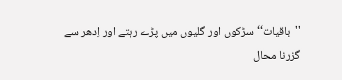''باقیات‘‘ سڑکوں اور گلیوں میں پڑے رہتے اور اِدھر سے گزرنا محال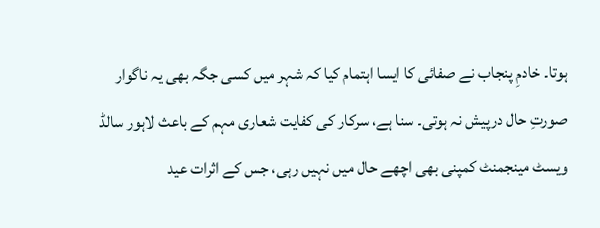ہوتا۔ خادمِ پنجاب نے صفائی کا ایسا اہتمام کیا کہ شہر میں کسی جگہ بھی یہ ناگوار صورتِ حال درپیش نہ ہوتی۔ سنا ہے، سرکار کی کفایت شعاری مہم کے باعث لاہور سالڈ ویسٹ مینجمنٹ کمپنی بھی اچھے حال میں نہیں رہی، جس کے اثرات عید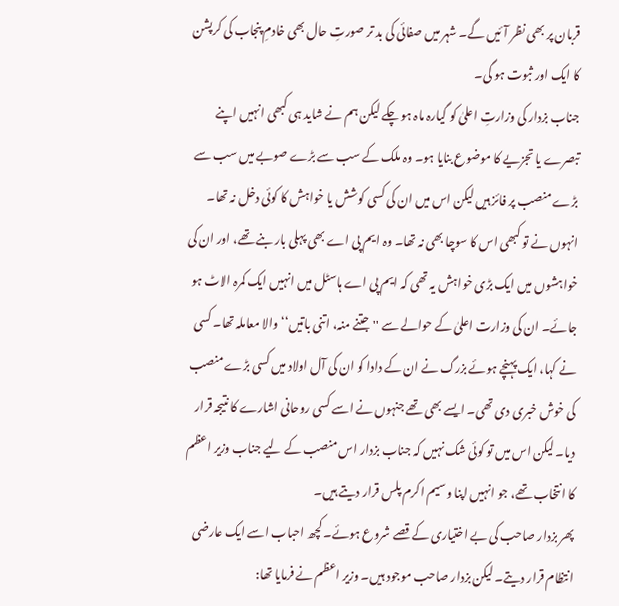قربان پر بھی نظر آئیں گے۔ شہر میں صفائی کی بد تر صورتِ حال بھی خادمِ پنجاب کی کرپشن کا ایک اور ثبوت ہو گی۔
جناب بزدار کی وزارتِ اعلیٰ کو گیارہ ماہ ہو چکے لیکن ہم نے شاید ہی کبھی انہیں اپنے تبصرے یا تجزیے کا موضوع بنایا ہو۔ وہ ملک کے سب سے بڑے صوبے میں سب سے بڑے منصب پر فائز ہیں لیکن اس میں ان کی کسی کوشش یا خواہش کا کوئی دخل نہ تھا۔ انہوں نے تو کبھی اس کا سوچا بھی نہ تھا۔ وہ ایم پی اے بھی پہلی بار بنے تھے، اور ان کی خواہشوں میں ایک بڑی خواہش یہ تھی کہ ایم پی اے ہاسٹل میں انہیں ایک کمرہ الاٹ ہو جائے۔ ان کی وزارت اعلیٰ کے حوالے سے ''جتنے منہ، اتنی باتیں‘‘ والا معاملہ تھا۔ کسی نے کہا، ایک پہنچے ہوئے بزرگ نے ان کے دادا کو ان کی آل اولاد میں کسی بڑے منصب کی خوش خبری دی تھی۔ ایسے بھی تھے جنہوں نے اسے کسی روحانی اشارے کا نتیجہ قرار دیا۔ لیکن اس میں تو کوئی شک نہیں کہ جناب بزدار اس منصب کے لیے جناب وزیر اعظم کا انتخاب تھے، جو انہیں اپنا وسیم اکرم پلس قرار دیتے ہیں۔
پھر بزدار صاحب کی بے اختیاری کے قصے شروع ہوئے۔ کچھ احباب اسے ایک عارضی انتظام قرار دیتے۔ لیکن بزدار صاحب موجود ہیں۔ وزیر اعظم نے فرمایا تھا: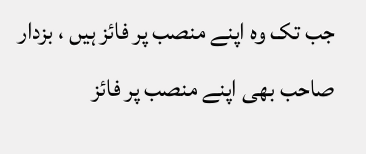جب تک وہ اپنے منصب پر فائز ہیں ، بزدار صاحب بھی اپنے منصب پر فائز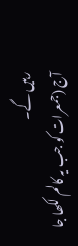رہیں گے۔
آج (جمعرات کو جب یہ کالم لکھا جا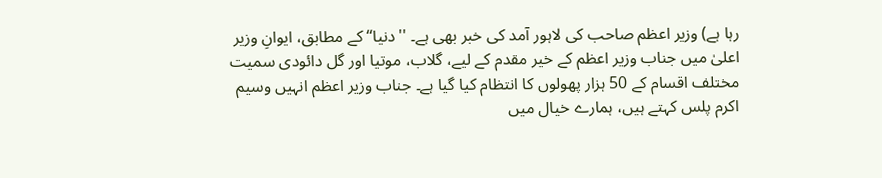رہا ہے) وزیر اعظم صاحب کی لاہور آمد کی خبر بھی ہے۔ ''دنیا‘‘ کے مطابق، ایوانِ وزیر اعلیٰ میں جناب وزیر اعظم کے خیر مقدم کے لیے، گلاب، موتیا اور گل دائودی سمیت مختلف اقسام کے 50 ہزار پھولوں کا انتظام کیا گیا ہے۔ جناب وزیر اعظم انہیں وسیم اکرم پلس کہتے ہیں، ہمارے خیال میں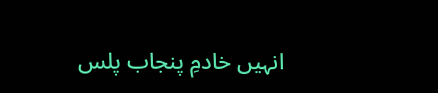انہیں خادمِ پنجاب پلس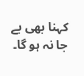کہنا بھی بے جا نہ ہو گا۔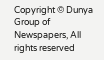Copyright © Dunya Group of Newspapers, All rights reserved